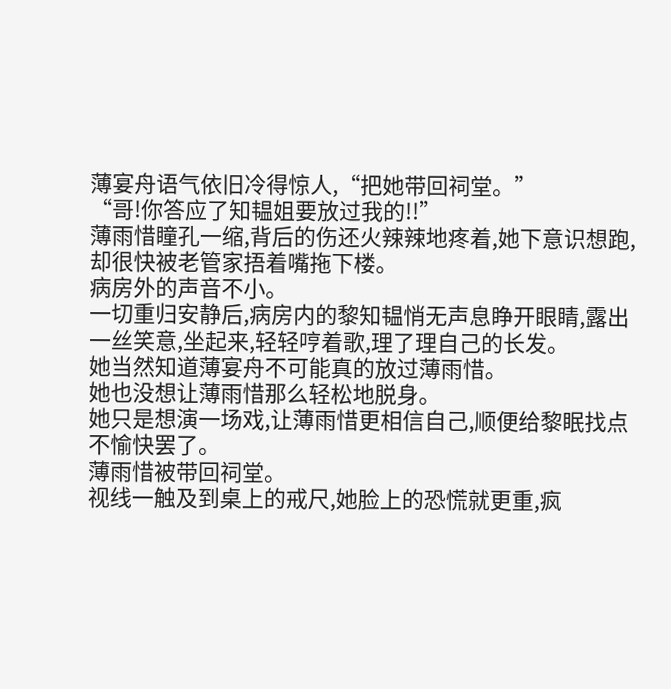薄宴舟语气依旧冷得惊人,“把她带回祠堂。”
“哥!你答应了知韫姐要放过我的!!”
薄雨惜瞳孔一缩,背后的伤还火辣辣地疼着,她下意识想跑,却很快被老管家捂着嘴拖下楼。
病房外的声音不小。
一切重归安静后,病房内的黎知韫悄无声息睁开眼睛,露出一丝笑意,坐起来,轻轻哼着歌,理了理自己的长发。
她当然知道薄宴舟不可能真的放过薄雨惜。
她也没想让薄雨惜那么轻松地脱身。
她只是想演一场戏,让薄雨惜更相信自己,顺便给黎眠找点不愉快罢了。
薄雨惜被带回祠堂。
视线一触及到桌上的戒尺,她脸上的恐慌就更重,疯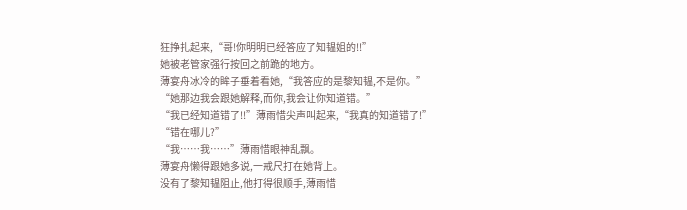狂挣扎起来,“哥!你明明已经答应了知韫姐的!!”
她被老管家强行按回之前跪的地方。
薄宴舟冰冷的眸子垂着看她,“我答应的是黎知韫,不是你。”
“她那边我会跟她解释,而你,我会让你知道错。”
“我已经知道错了!!”薄雨惜尖声叫起来,“我真的知道错了!”
“错在哪儿?”
“我……我……”薄雨惜眼神乱飘。
薄宴舟懒得跟她多说,一戒尺打在她背上。
没有了黎知韫阻止,他打得很顺手,薄雨惜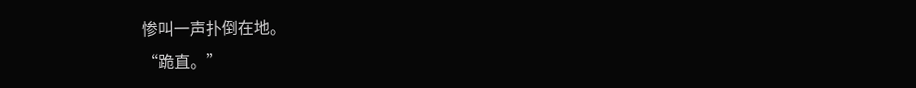惨叫一声扑倒在地。
“跪直。”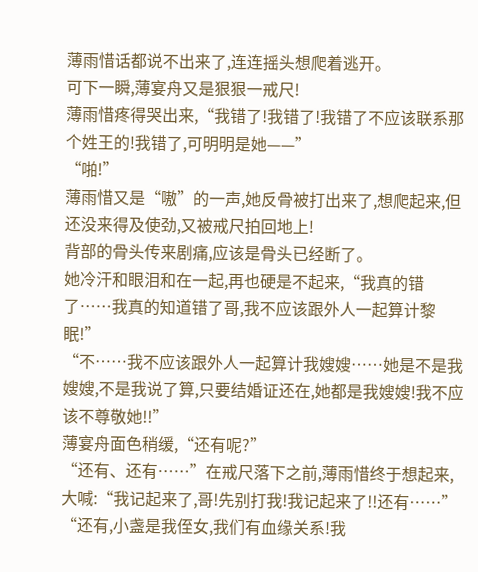薄雨惜话都说不出来了,连连摇头想爬着逃开。
可下一瞬,薄宴舟又是狠狠一戒尺!
薄雨惜疼得哭出来,“我错了!我错了!我错了不应该联系那个姓王的!我错了,可明明是她——”
“啪!”
薄雨惜又是“嗷”的一声,她反骨被打出来了,想爬起来,但还没来得及使劲,又被戒尺拍回地上!
背部的骨头传来剧痛,应该是骨头已经断了。
她冷汗和眼泪和在一起,再也硬是不起来,“我真的错了……我真的知道错了哥,我不应该跟外人一起算计黎眠!”
“不……我不应该跟外人一起算计我嫂嫂……她是不是我嫂嫂,不是我说了算,只要结婚证还在,她都是我嫂嫂!我不应该不尊敬她!!”
薄宴舟面色稍缓,“还有呢?”
“还有、还有……”在戒尺落下之前,薄雨惜终于想起来,大喊:“我记起来了,哥!先别打我!我记起来了!!还有……”
“还有,小盏是我侄女,我们有血缘关系!我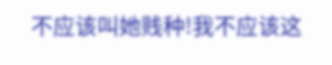不应该叫她贱种!我不应该这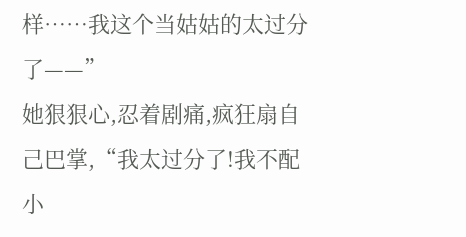样……我这个当姑姑的太过分了——”
她狠狠心,忍着剧痛,疯狂扇自己巴掌,“我太过分了!我不配小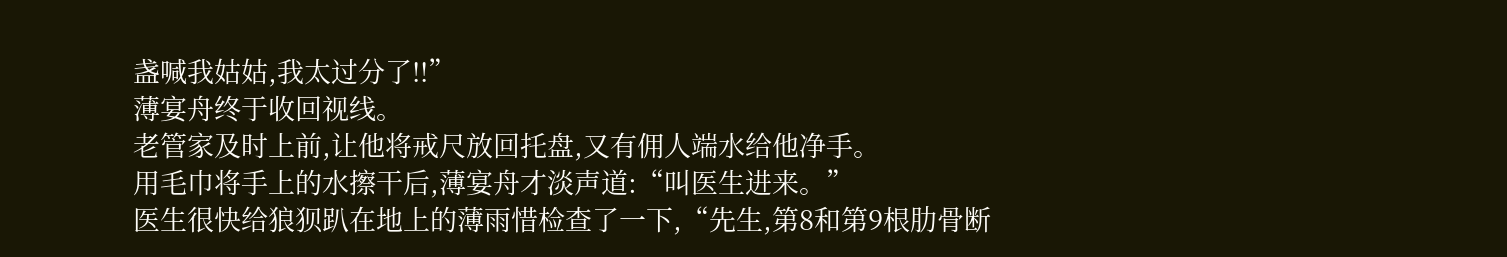盏喊我姑姑,我太过分了!!”
薄宴舟终于收回视线。
老管家及时上前,让他将戒尺放回托盘,又有佣人端水给他净手。
用毛巾将手上的水擦干后,薄宴舟才淡声道:“叫医生进来。”
医生很快给狼狈趴在地上的薄雨惜检查了一下,“先生,第8和第9根肋骨断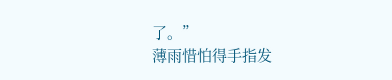了。”
薄雨惜怕得手指发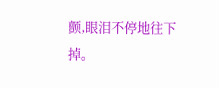颤,眼泪不停地往下掉。